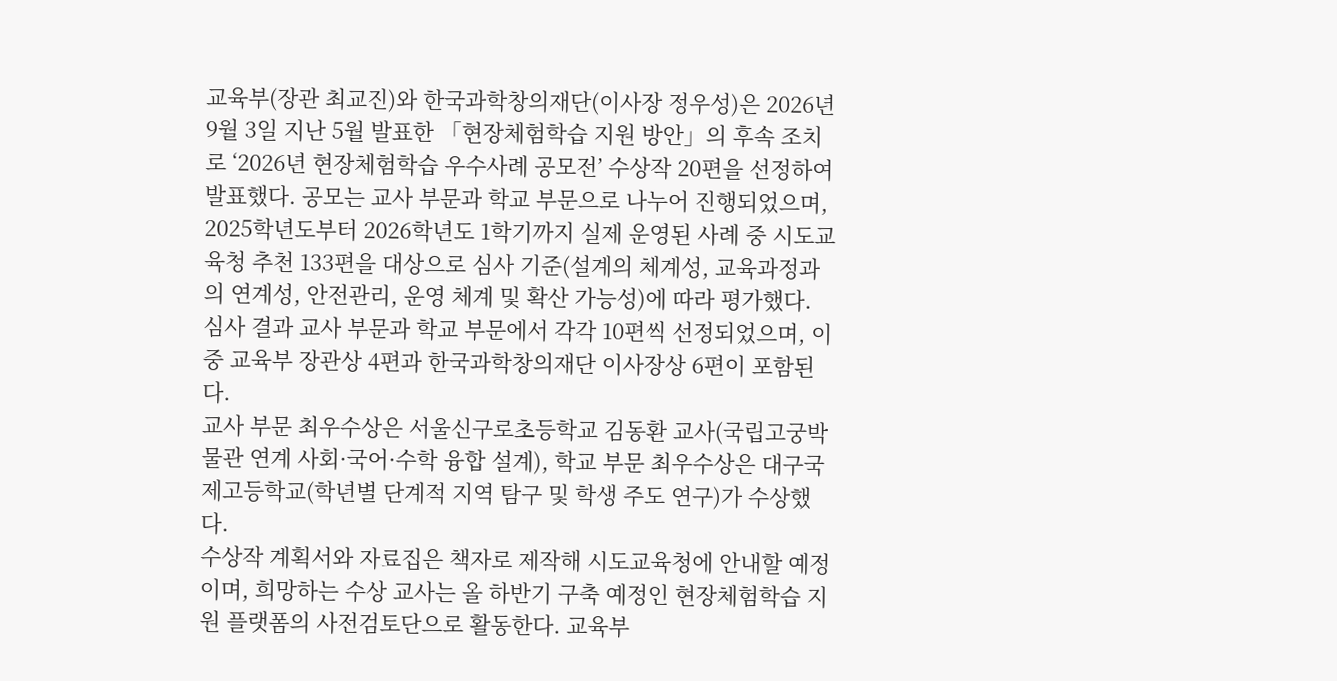교육부(장관 최교진)와 한국과학창의재단(이사장 정우성)은 2026년 9월 3일 지난 5월 발표한 「현장체험학습 지원 방안」의 후속 조치로 ‘2026년 현장체험학습 우수사례 공모전’ 수상작 20편을 선정하여 발표했다. 공모는 교사 부문과 학교 부문으로 나누어 진행되었으며, 2025학년도부터 2026학년도 1학기까지 실제 운영된 사례 중 시도교육청 추천 133편을 대상으로 심사 기준(설계의 체계성, 교육과정과의 연계성, 안전관리, 운영 체계 및 확산 가능성)에 따라 평가했다.
심사 결과 교사 부문과 학교 부문에서 각각 10편씩 선정되었으며, 이 중 교육부 장관상 4편과 한국과학창의재단 이사장상 6편이 포함된다.
교사 부문 최우수상은 서울신구로초등학교 김동환 교사(국립고궁박물관 연계 사회·국어·수학 융합 설계), 학교 부문 최우수상은 대구국제고등학교(학년별 단계적 지역 탐구 및 학생 주도 연구)가 수상했다.
수상작 계획서와 자료집은 책자로 제작해 시도교육청에 안내할 예정이며, 희망하는 수상 교사는 올 하반기 구축 예정인 현장체험학습 지원 플랫폼의 사전검토단으로 활동한다. 교육부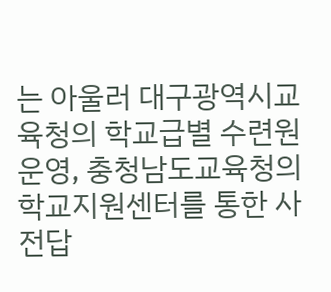는 아울러 대구광역시교육청의 학교급별 수련원 운영, 충청남도교육청의 학교지원센터를 통한 사전답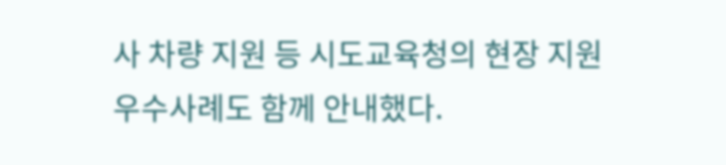사 차량 지원 등 시도교육청의 현장 지원 우수사례도 함께 안내했다.